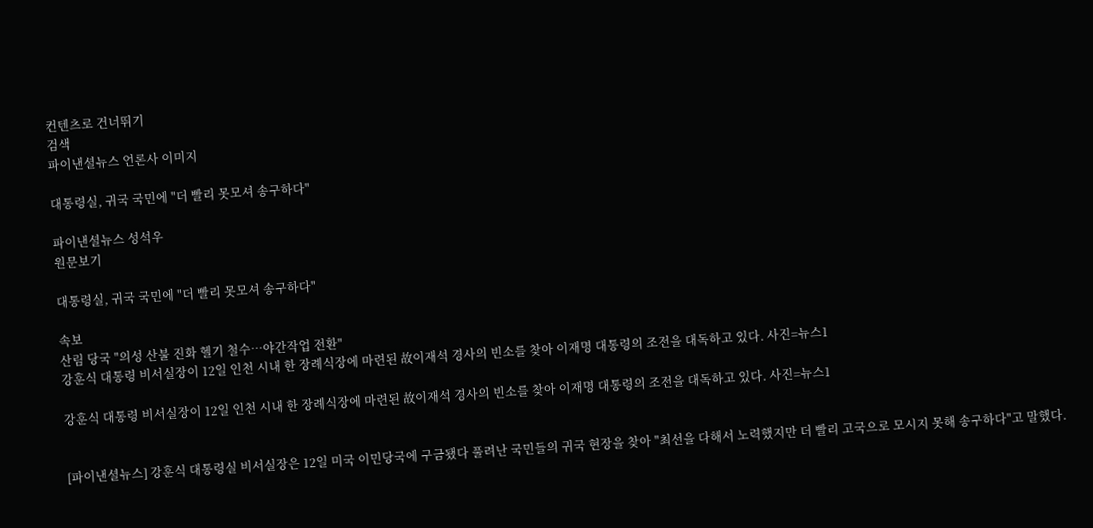컨텐츠로 건너뛰기
검색
파이낸셜뉴스 언론사 이미지

대통령실, 귀국 국민에 "더 빨리 못모셔 송구하다"

파이낸셜뉴스 성석우
원문보기

대통령실, 귀국 국민에 "더 빨리 못모셔 송구하다"

속보
산림 당국 "의성 산불 진화 헬기 철수…야간작업 전환"
강훈식 대통령 비서실장이 12일 인천 시내 한 장례식장에 마련된 故이재석 경사의 빈소를 찾아 이재명 대통령의 조전을 대독하고 있다. 사진=뉴스1

강훈식 대통령 비서실장이 12일 인천 시내 한 장례식장에 마련된 故이재석 경사의 빈소를 찾아 이재명 대통령의 조전을 대독하고 있다. 사진=뉴스1


[파이낸셜뉴스] 강훈식 대통령실 비서실장은 12일 미국 이민당국에 구금됐다 풀려난 국민들의 귀국 현장을 찾아 "최선을 다해서 노력했지만 더 빨리 고국으로 모시지 못해 송구하다"고 말했다.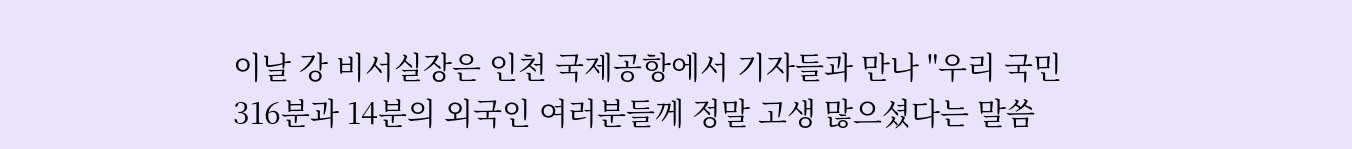이날 강 비서실장은 인천 국제공항에서 기자들과 만나 "우리 국민 316분과 14분의 외국인 여러분들께 정말 고생 많으셨다는 말씀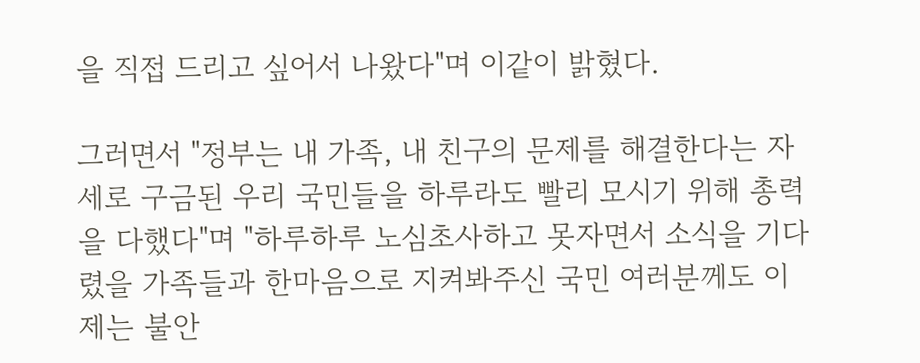을 직접 드리고 싶어서 나왔다"며 이같이 밝혔다.

그러면서 "정부는 내 가족, 내 친구의 문제를 해결한다는 자세로 구금된 우리 국민들을 하루라도 빨리 모시기 위해 총력을 다했다"며 "하루하루 노심초사하고 못자면서 소식을 기다렸을 가족들과 한마음으로 지켜봐주신 국민 여러분께도 이제는 불안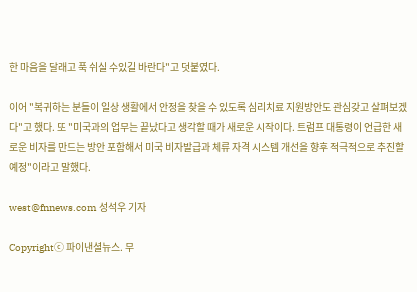한 마음을 달래고 푹 쉬실 수있길 바란다"고 덧붙였다.

이어 "복귀하는 분들이 일상 생활에서 안정을 찾을 수 있도록 심리치료 지원방안도 관심갖고 살펴보겠다"고 했다. 또 "미국과의 업무는 끝났다고 생각할 때가 새로운 시작이다. 트럼프 대통령이 언급한 새로운 비자를 만드는 방안 포함해서 미국 비자발급과 체류 자격 시스템 개선을 향후 적극적으로 추진할 예정"이라고 말했다.

west@fnnews.com 성석우 기자

Copyrightⓒ 파이낸셜뉴스. 무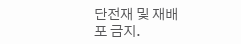단전재 및 재배포 금지.